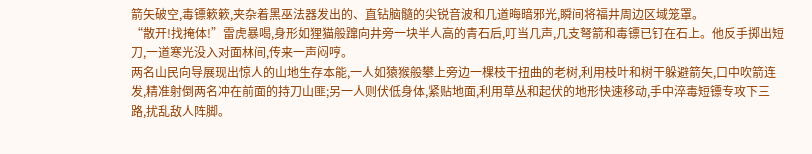箭矢破空,毒镖簌簌,夹杂着黑巫法器发出的、直钻脑髓的尖锐音波和几道晦暗邪光,瞬间将福井周边区域笼罩。
“散开!找掩体!”雷虎暴喝,身形如狸猫般蹿向井旁一块半人高的青石后,叮当几声,几支弩箭和毒镖已钉在石上。他反手掷出短刀,一道寒光没入对面林间,传来一声闷哼。
两名山民向导展现出惊人的山地生存本能,一人如猿猴般攀上旁边一棵枝干扭曲的老树,利用枝叶和树干躲避箭矢,口中吹箭连发,精准射倒两名冲在前面的持刀山匪;另一人则伏低身体,紧贴地面,利用草丛和起伏的地形快速移动,手中淬毒短镖专攻下三路,扰乱敌人阵脚。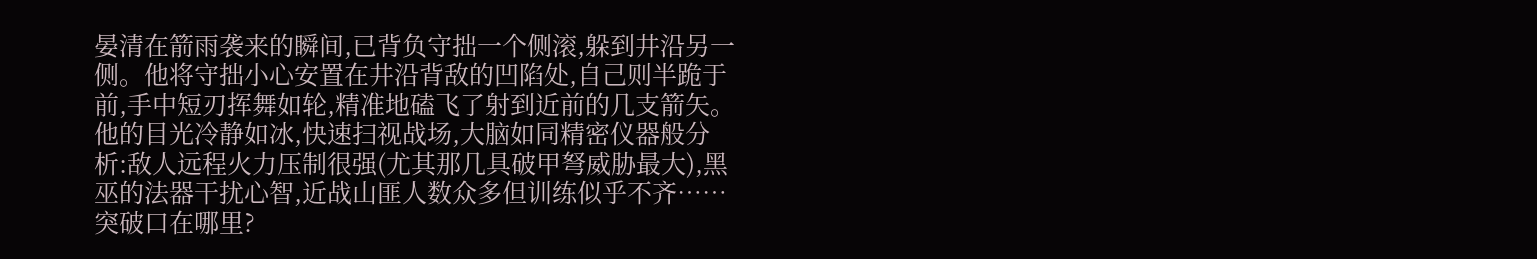晏清在箭雨袭来的瞬间,已背负守拙一个侧滚,躲到井沿另一侧。他将守拙小心安置在井沿背敌的凹陷处,自己则半跪于前,手中短刃挥舞如轮,精准地磕飞了射到近前的几支箭矢。他的目光冷静如冰,快速扫视战场,大脑如同精密仪器般分析:敌人远程火力压制很强(尤其那几具破甲弩威胁最大),黑巫的法器干扰心智,近战山匪人数众多但训练似乎不齐……突破口在哪里?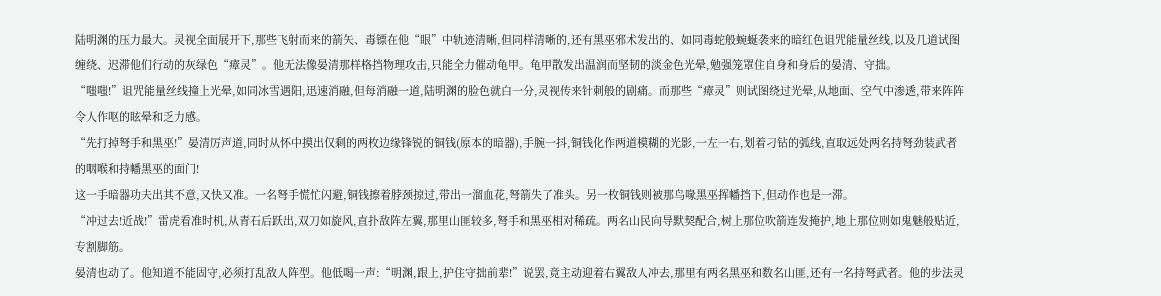陆明渊的压力最大。灵视全面展开下,那些飞射而来的箭矢、毒镖在他“眼”中轨迹清晰,但同样清晰的,还有黑巫邪术发出的、如同毒蛇般蜿蜒袭来的暗红色诅咒能量丝线,以及几道试图缠绕、迟滞他们行动的灰绿色“瘴灵”。他无法像晏清那样格挡物理攻击,只能全力催动龟甲。龟甲散发出温润而坚韧的淡金色光晕,勉强笼罩住自身和身后的晏清、守拙。
“嗤嗤!”诅咒能量丝线撞上光晕,如同冰雪遇阳,迅速消融,但每消融一道,陆明渊的脸色就白一分,灵视传来针刺般的剧痛。而那些“瘴灵”则试图绕过光晕,从地面、空气中渗透,带来阵阵令人作呕的眩晕和乏力感。
“先打掉弩手和黑巫!”晏清厉声道,同时从怀中摸出仅剩的两枚边缘锋锐的铜钱(原本的暗器),手腕一抖,铜钱化作两道模糊的光影,一左一右,划着刁钻的弧线,直取远处两名持弩劲装武者的咽喉和持幡黑巫的面门!
这一手暗器功夫出其不意,又快又准。一名弩手慌忙闪避,铜钱擦着脖颈掠过,带出一溜血花,弩箭失了准头。另一枚铜钱则被那鸟喙黑巫挥幡挡下,但动作也是一滞。
“冲过去!近战!”雷虎看准时机,从青石后跃出,双刀如旋风,直扑敌阵左翼,那里山匪较多,弩手和黑巫相对稀疏。两名山民向导默契配合,树上那位吹箭连发掩护,地上那位则如鬼魅般贴近,专割脚筋。
晏清也动了。他知道不能固守,必须打乱敌人阵型。他低喝一声:“明渊,跟上,护住守拙前辈!”说罢,竟主动迎着右翼敌人冲去,那里有两名黑巫和数名山匪,还有一名持弩武者。他的步法灵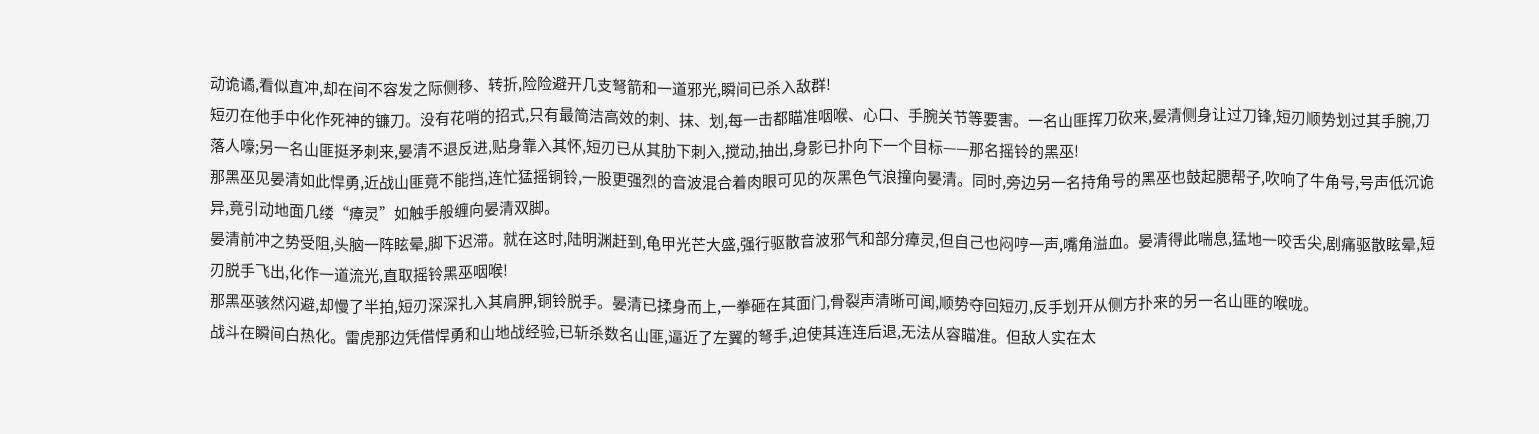动诡谲,看似直冲,却在间不容发之际侧移、转折,险险避开几支弩箭和一道邪光,瞬间已杀入敌群!
短刃在他手中化作死神的镰刀。没有花哨的招式,只有最简洁高效的刺、抹、划,每一击都瞄准咽喉、心口、手腕关节等要害。一名山匪挥刀砍来,晏清侧身让过刀锋,短刃顺势划过其手腕,刀落人嚎;另一名山匪挺矛刺来,晏清不退反进,贴身靠入其怀,短刃已从其肋下刺入,搅动,抽出,身影已扑向下一个目标——那名摇铃的黑巫!
那黑巫见晏清如此悍勇,近战山匪竟不能挡,连忙猛摇铜铃,一股更强烈的音波混合着肉眼可见的灰黑色气浪撞向晏清。同时,旁边另一名持角号的黑巫也鼓起腮帮子,吹响了牛角号,号声低沉诡异,竟引动地面几缕“瘴灵”如触手般缠向晏清双脚。
晏清前冲之势受阻,头脑一阵眩晕,脚下迟滞。就在这时,陆明渊赶到,龟甲光芒大盛,强行驱散音波邪气和部分瘴灵,但自己也闷哼一声,嘴角溢血。晏清得此喘息,猛地一咬舌尖,剧痛驱散眩晕,短刃脱手飞出,化作一道流光,直取摇铃黑巫咽喉!
那黑巫骇然闪避,却慢了半拍,短刃深深扎入其肩胛,铜铃脱手。晏清已揉身而上,一拳砸在其面门,骨裂声清晰可闻,顺势夺回短刃,反手划开从侧方扑来的另一名山匪的喉咙。
战斗在瞬间白热化。雷虎那边凭借悍勇和山地战经验,已斩杀数名山匪,逼近了左翼的弩手,迫使其连连后退,无法从容瞄准。但敌人实在太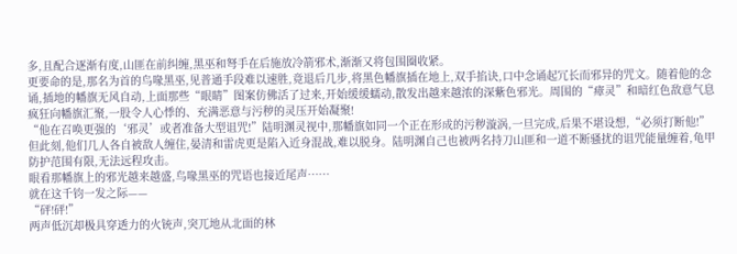多,且配合逐渐有度,山匪在前纠缠,黑巫和弩手在后施放冷箭邪术,渐渐又将包围圈收紧。
更要命的是,那名为首的鸟喙黑巫,见普通手段难以速胜,竟退后几步,将黑色幡旗插在地上,双手掐诀,口中念诵起冗长而邪异的咒文。随着他的念诵,插地的幡旗无风自动,上面那些“眼睛”图案仿佛活了过来,开始缓缓蠕动,散发出越来越浓的深紫色邪光。周围的“瘴灵”和暗红色敌意气息疯狂向幡旗汇聚,一股令人心悸的、充满恶意与污秽的灵压开始凝聚!
“他在召唤更强的‘邪灵’或者准备大型诅咒!”陆明渊灵视中,那幡旗如同一个正在形成的污秽漩涡,一旦完成,后果不堪设想,“必须打断他!”
但此刻,他们几人各自被敌人缠住,晏清和雷虎更是陷入近身混战,难以脱身。陆明渊自己也被两名持刀山匪和一道不断骚扰的诅咒能量缠着,龟甲防护范围有限,无法远程攻击。
眼看那幡旗上的邪光越来越盛,鸟喙黑巫的咒语也接近尾声……
就在这千钧一发之际——
“砰!砰!”
两声低沉却极具穿透力的火铳声,突兀地从北面的林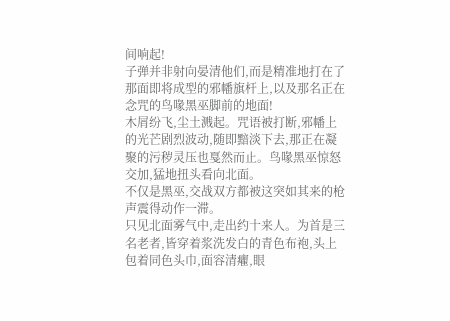间响起!
子弹并非射向晏清他们,而是精准地打在了那面即将成型的邪幡旗杆上,以及那名正在念咒的鸟喙黑巫脚前的地面!
木屑纷飞,尘土溅起。咒语被打断,邪幡上的光芒剧烈波动,随即黯淡下去,那正在凝聚的污秽灵压也戛然而止。鸟喙黑巫惊怒交加,猛地扭头看向北面。
不仅是黑巫,交战双方都被这突如其来的枪声震得动作一滞。
只见北面雾气中,走出约十来人。为首是三名老者,皆穿着浆洗发白的青色布袍,头上包着同色头巾,面容清癯,眼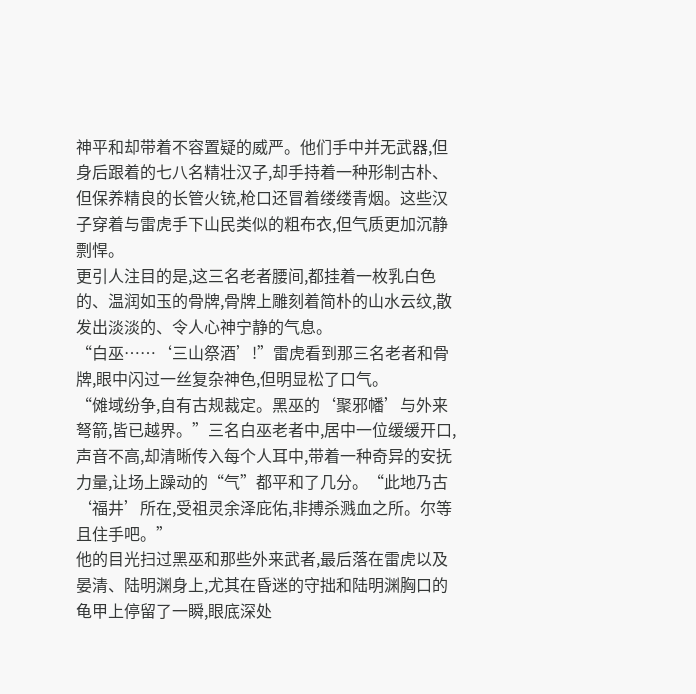神平和却带着不容置疑的威严。他们手中并无武器,但身后跟着的七八名精壮汉子,却手持着一种形制古朴、但保养精良的长管火铳,枪口还冒着缕缕青烟。这些汉子穿着与雷虎手下山民类似的粗布衣,但气质更加沉静剽悍。
更引人注目的是,这三名老者腰间,都挂着一枚乳白色的、温润如玉的骨牌,骨牌上雕刻着简朴的山水云纹,散发出淡淡的、令人心神宁静的气息。
“白巫……‘三山祭酒’!”雷虎看到那三名老者和骨牌,眼中闪过一丝复杂神色,但明显松了口气。
“傩域纷争,自有古规裁定。黑巫的‘聚邪幡’与外来弩箭,皆已越界。”三名白巫老者中,居中一位缓缓开口,声音不高,却清晰传入每个人耳中,带着一种奇异的安抚力量,让场上躁动的“气”都平和了几分。“此地乃古‘福井’所在,受祖灵余泽庇佑,非搏杀溅血之所。尔等且住手吧。”
他的目光扫过黑巫和那些外来武者,最后落在雷虎以及晏清、陆明渊身上,尤其在昏迷的守拙和陆明渊胸口的龟甲上停留了一瞬,眼底深处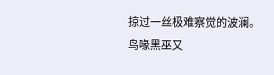掠过一丝极难察觉的波澜。
鸟喙黑巫又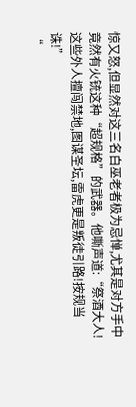惊又怒,但显然对这三名白巫老者极为忌惮,尤其是对方手中竟然有火铳这种“超规格”的武器。他嘶声道:“祭酒大人!这些外人擅闯禁地,图谋圣坛,雷虎更是叛徒引路!按规当诛!”
“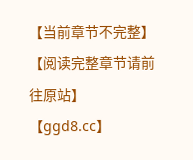【当前章节不完整】
【阅读完整章节请前往原站】
【ggd8.cc】